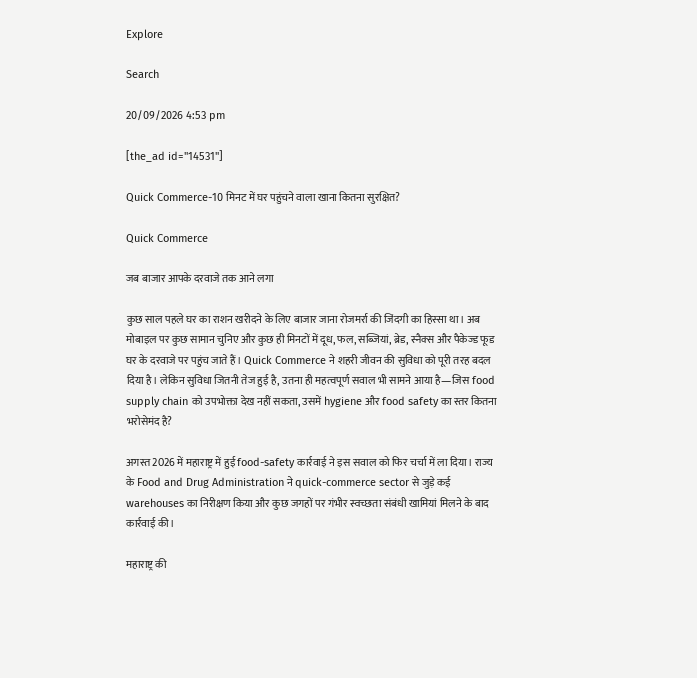Explore

Search

20/09/2026 4:53 pm

[the_ad id="14531"]

Quick Commerce-10 मिनट में घर पहुंचने वाला खाना कितना सुरक्षित?

Quick Commerce

जब बाजार आपके दरवाजे तक आने लगा

कुछ साल पहले घर का राशन खरीदने के लिए बाजार जाना रोजमर्रा की जिंदगी का हिस्सा था। अब मोबाइल पर कुछ सामान चुनिए और कुछ ही मिनटों में दूध, फल, सब्जियां, ब्रेड, स्नैक्स और पैकेज्ड फूड घर के दरवाजे पर पहुंच जाते हैं। Quick Commerce ने शहरी जीवन की सुविधा को पूरी तरह बदल दिया है। लेकिन सुविधा जितनी तेज हुई है, उतना ही महत्वपूर्ण सवाल भी सामने आया है—जिस food supply chain को उपभोक्ता देख नहीं सकता, उसमें hygiene और food safety का स्तर कितना भरोसेमंद है?

अगस्त 2026 में महाराष्ट्र में हुई food-safety कार्रवाई ने इस सवाल को फिर चर्चा में ला दिया। राज्य के Food and Drug Administration ने quick-commerce sector से जुड़े कई warehouses का निरीक्षण किया और कुछ जगहों पर गंभीर स्वच्छता संबंधी खामियां मिलने के बाद कार्रवाई की।

महाराष्ट्र की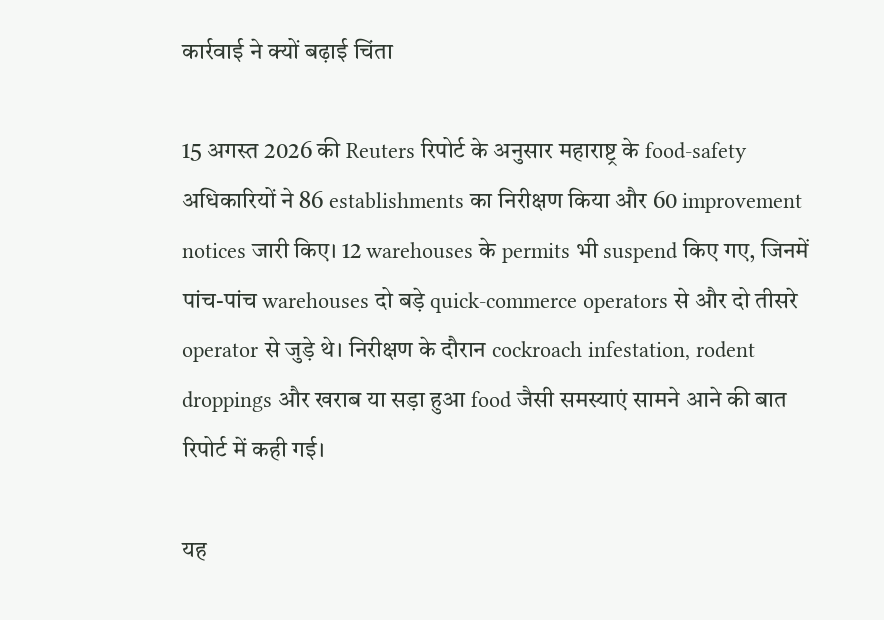कार्रवाई ने क्यों बढ़ाई चिंता

15 अगस्त 2026 की Reuters रिपोर्ट के अनुसार महाराष्ट्र के food-safety अधिकारियों ने 86 establishments का निरीक्षण किया और 60 improvement notices जारी किए। 12 warehouses के permits भी suspend किए गए, जिनमें पांच-पांच warehouses दो बड़े quick-commerce operators से और दो तीसरे operator से जुड़े थे। निरीक्षण के दौरान cockroach infestation, rodent droppings और खराब या सड़ा हुआ food जैसी समस्याएं सामने आने की बात रिपोर्ट में कही गई।

यह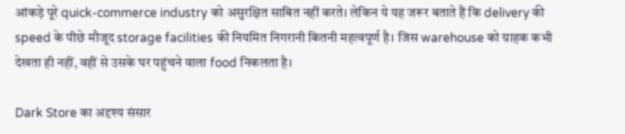आंकड़े पूरे quick-commerce industry को असुरक्षित साबित नहीं करते। लेकिन ये यह जरूर बताते हैं कि delivery की speed के पीछे मौजूद storage facilities की नियमित निगरानी कितनी महत्वपूर्ण है। जिस warehouse को ग्राहक कभी देखता ही नहीं, वहीं से उसके घर पहुंचने वाला food निकलता है।

Dark Store का अदृश्य संसार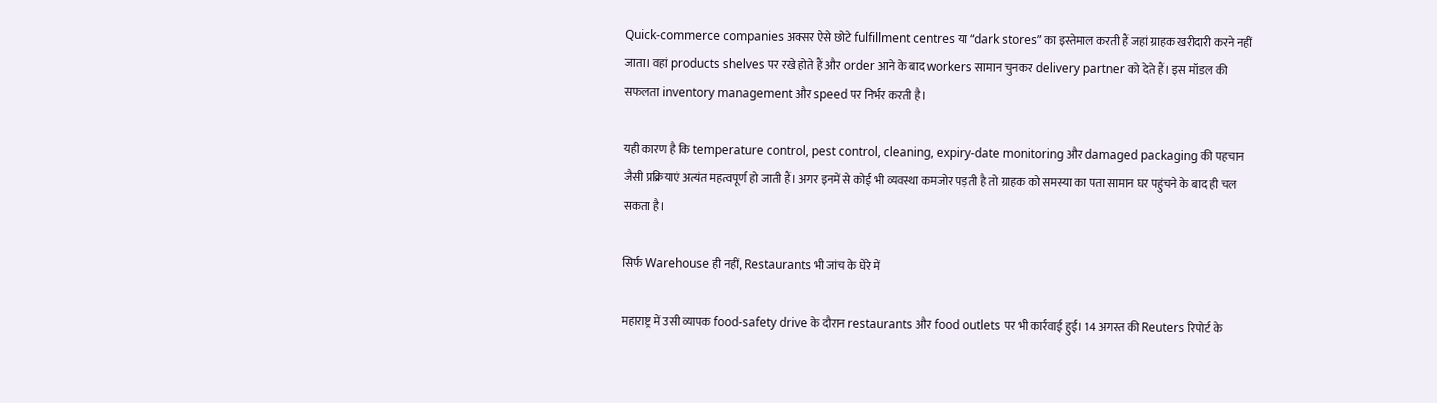Quick-commerce companies अक्सर ऐसे छोटे fulfillment centres या “dark stores” का इस्तेमाल करती हैं जहां ग्राहक खरीदारी करने नहीं जाता। वहां products shelves पर रखे होते हैं और order आने के बाद workers सामान चुनकर delivery partner को देते हैं। इस मॉडल की सफलता inventory management और speed पर निर्भर करती है।

यही कारण है कि temperature control, pest control, cleaning, expiry-date monitoring और damaged packaging की पहचान जैसी प्रक्रियाएं अत्यंत महत्वपूर्ण हो जाती हैं। अगर इनमें से कोई भी व्यवस्था कमजोर पड़ती है तो ग्राहक को समस्या का पता सामान घर पहुंचने के बाद ही चल सकता है।

सिर्फ Warehouse ही नहीं, Restaurants भी जांच के घेरे में

महाराष्ट्र में उसी व्यापक food-safety drive के दौरान restaurants और food outlets पर भी कार्रवाई हुई। 14 अगस्त की Reuters रिपोर्ट के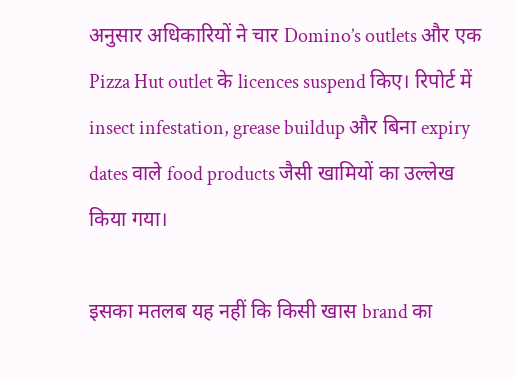अनुसार अधिकारियों ने चार Domino’s outlets और एक Pizza Hut outlet के licences suspend किए। रिपोर्ट में insect infestation, grease buildup और बिना expiry dates वाले food products जैसी खामियों का उल्लेख किया गया।

इसका मतलब यह नहीं कि किसी खास brand का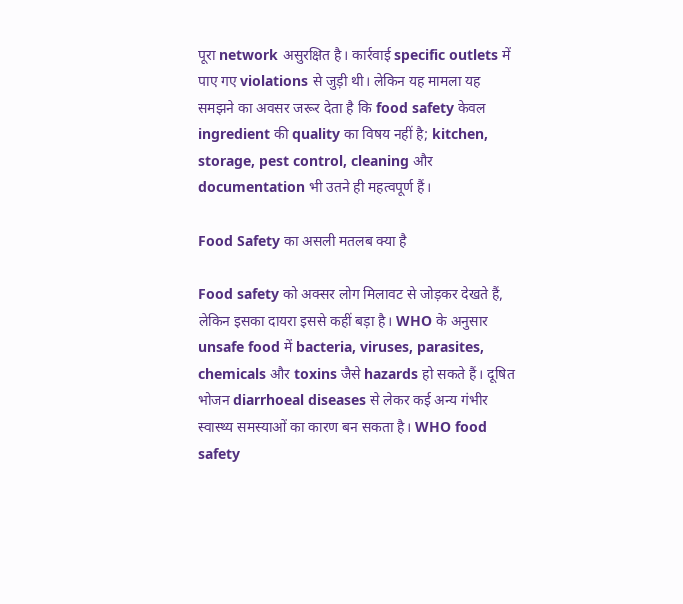पूरा network असुरक्षित है। कार्रवाई specific outlets में पाए गए violations से जुड़ी थी। लेकिन यह मामला यह समझने का अवसर जरूर देता है कि food safety केवल ingredient की quality का विषय नहीं है; kitchen, storage, pest control, cleaning और documentation भी उतने ही महत्वपूर्ण हैं।

Food Safety का असली मतलब क्या है

Food safety को अक्सर लोग मिलावट से जोड़कर देखते हैं, लेकिन इसका दायरा इससे कहीं बड़ा है। WHO के अनुसार unsafe food में bacteria, viruses, parasites, chemicals और toxins जैसे hazards हो सकते हैं। दूषित भोजन diarrhoeal diseases से लेकर कई अन्य गंभीर स्वास्थ्य समस्याओं का कारण बन सकता है। WHO food safety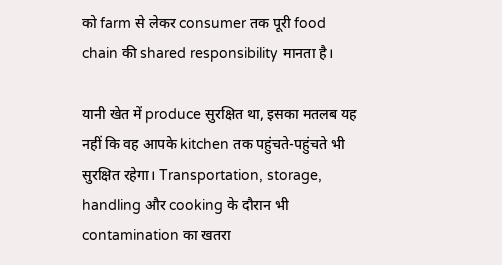को farm से लेकर consumer तक पूरी food chain की shared responsibility मानता है।

यानी खेत में produce सुरक्षित था, इसका मतलब यह नहीं कि वह आपके kitchen तक पहुंचते-पहुंचते भी सुरक्षित रहेगा। Transportation, storage, handling और cooking के दौरान भी contamination का खतरा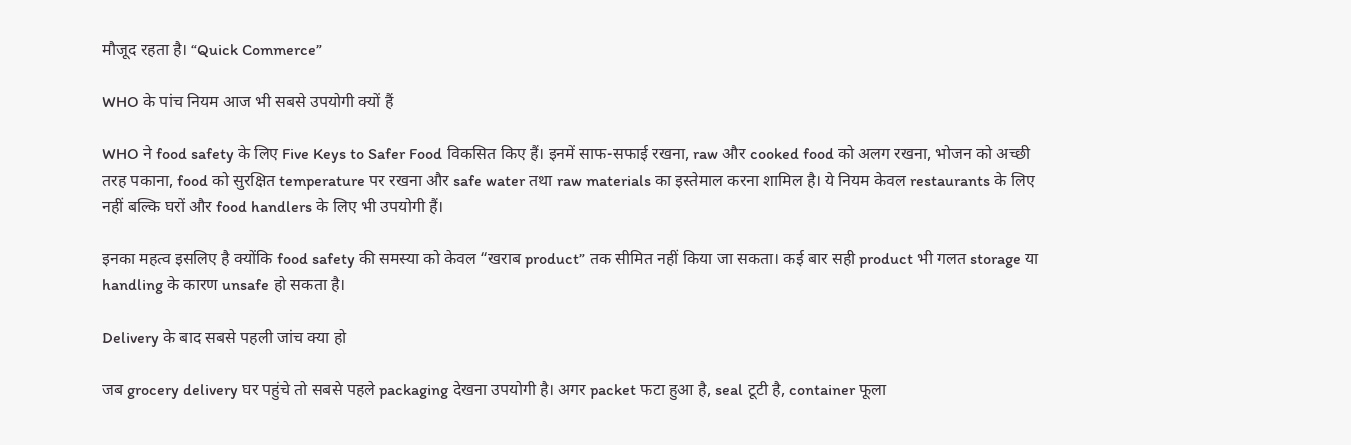मौजूद रहता है। “Quick Commerce”

WHO के पांच नियम आज भी सबसे उपयोगी क्यों हैं

WHO ने food safety के लिए Five Keys to Safer Food विकसित किए हैं। इनमें साफ-सफाई रखना, raw और cooked food को अलग रखना, भोजन को अच्छी तरह पकाना, food को सुरक्षित temperature पर रखना और safe water तथा raw materials का इस्तेमाल करना शामिल है। ये नियम केवल restaurants के लिए नहीं बल्कि घरों और food handlers के लिए भी उपयोगी हैं।

इनका महत्व इसलिए है क्योंकि food safety की समस्या को केवल “खराब product” तक सीमित नहीं किया जा सकता। कई बार सही product भी गलत storage या handling के कारण unsafe हो सकता है।

Delivery के बाद सबसे पहली जांच क्या हो

जब grocery delivery घर पहुंचे तो सबसे पहले packaging देखना उपयोगी है। अगर packet फटा हुआ है, seal टूटी है, container फूला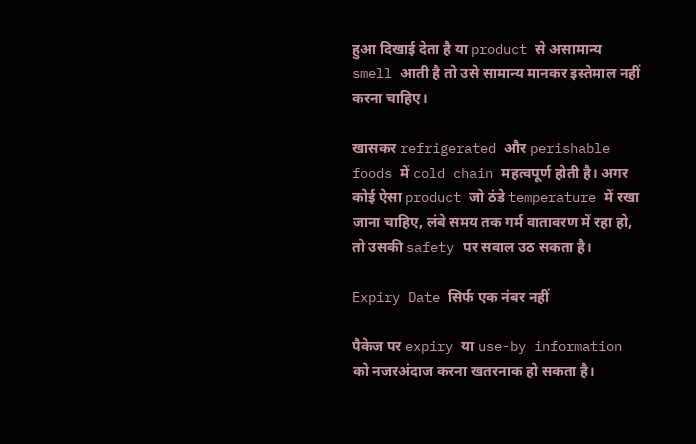हुआ दिखाई देता है या product से असामान्य smell आती है तो उसे सामान्य मानकर इस्तेमाल नहीं करना चाहिए।

खासकर refrigerated और perishable foods में cold chain महत्वपूर्ण होती है। अगर कोई ऐसा product जो ठंडे temperature में रखा जाना चाहिए, लंबे समय तक गर्म वातावरण में रहा हो, तो उसकी safety पर सवाल उठ सकता है।

Expiry Date सिर्फ एक नंबर नहीं

पैकेज पर expiry या use-by information को नजरअंदाज करना खतरनाक हो सकता है।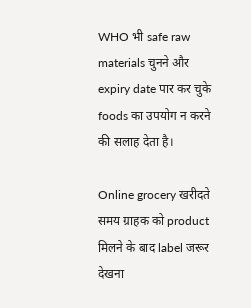WHO भी safe raw materials चुनने और expiry date पार कर चुके foods का उपयोग न करने की सलाह देता है।

Online grocery खरीदते समय ग्राहक को product मिलने के बाद label जरूर देखना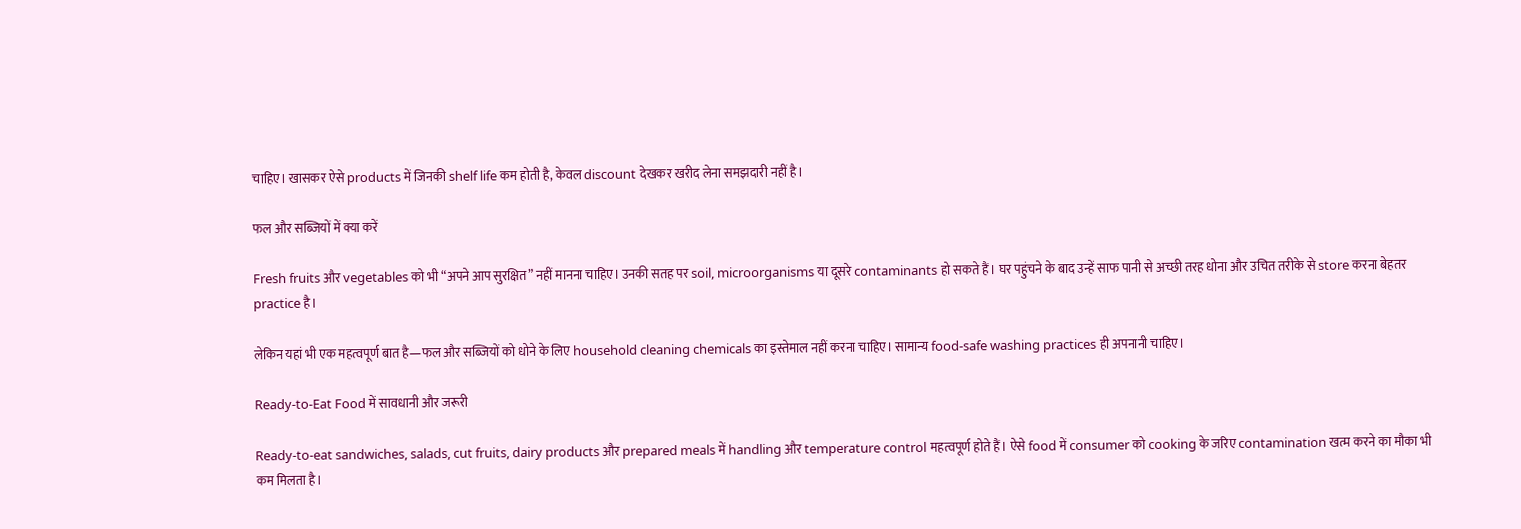चाहिए। खासकर ऐसे products में जिनकी shelf life कम होती है, केवल discount देखकर खरीद लेना समझदारी नहीं है।

फल और सब्जियों में क्या करें

Fresh fruits और vegetables को भी “अपने आप सुरक्षित” नहीं मानना चाहिए। उनकी सतह पर soil, microorganisms या दूसरे contaminants हो सकते हैं। घर पहुंचने के बाद उन्हें साफ पानी से अच्छी तरह धोना और उचित तरीके से store करना बेहतर practice है।

लेकिन यहां भी एक महत्वपूर्ण बात है—फल और सब्जियों को धोने के लिए household cleaning chemicals का इस्तेमाल नहीं करना चाहिए। सामान्य food-safe washing practices ही अपनानी चाहिए।

Ready-to-Eat Food में सावधानी और जरूरी

Ready-to-eat sandwiches, salads, cut fruits, dairy products और prepared meals में handling और temperature control महत्वपूर्ण होते हैं। ऐसे food में consumer को cooking के जरिए contamination खत्म करने का मौका भी कम मिलता है।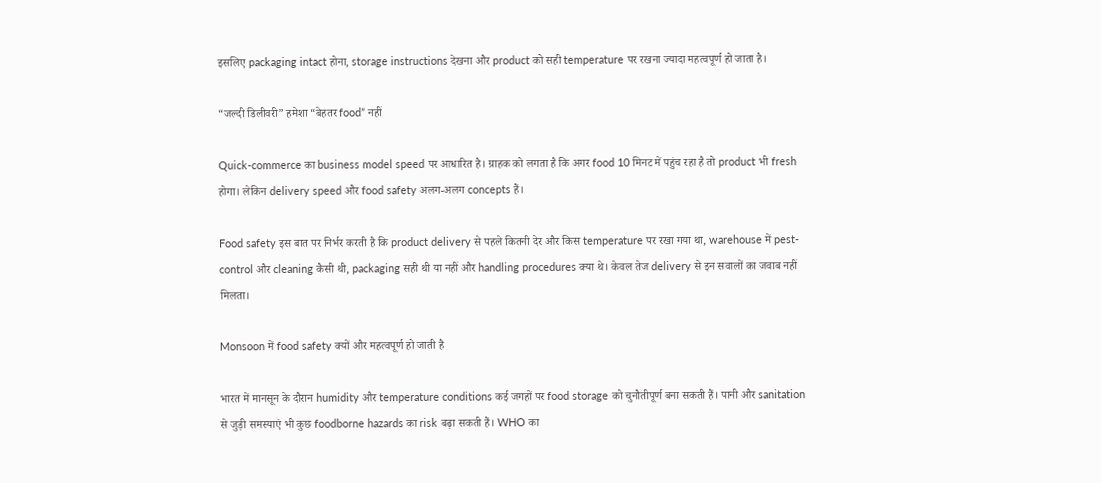इसलिए packaging intact होना, storage instructions देखना और product को सही temperature पर रखना ज्यादा महत्वपूर्ण हो जाता है।

“जल्दी डिलीवरी” हमेशा “बेहतर food” नहीं

Quick-commerce का business model speed पर आधारित है। ग्राहक को लगता है कि अगर food 10 मिनट में पहुंच रहा है तो product भी fresh होगा। लेकिन delivery speed और food safety अलग-अलग concepts हैं।

Food safety इस बात पर निर्भर करती है कि product delivery से पहले कितनी देर और किस temperature पर रखा गया था, warehouse में pest-control और cleaning कैसी थी, packaging सही थी या नहीं और handling procedures क्या थे। केवल तेज delivery से इन सवालों का जवाब नहीं मिलता।

Monsoon में food safety क्यों और महत्वपूर्ण हो जाती है

भारत में मानसून के दौरान humidity और temperature conditions कई जगहों पर food storage को चुनौतीपूर्ण बना सकती हैं। पानी और sanitation से जुड़ी समस्याएं भी कुछ foodborne hazards का risk बढ़ा सकती हैं। WHO का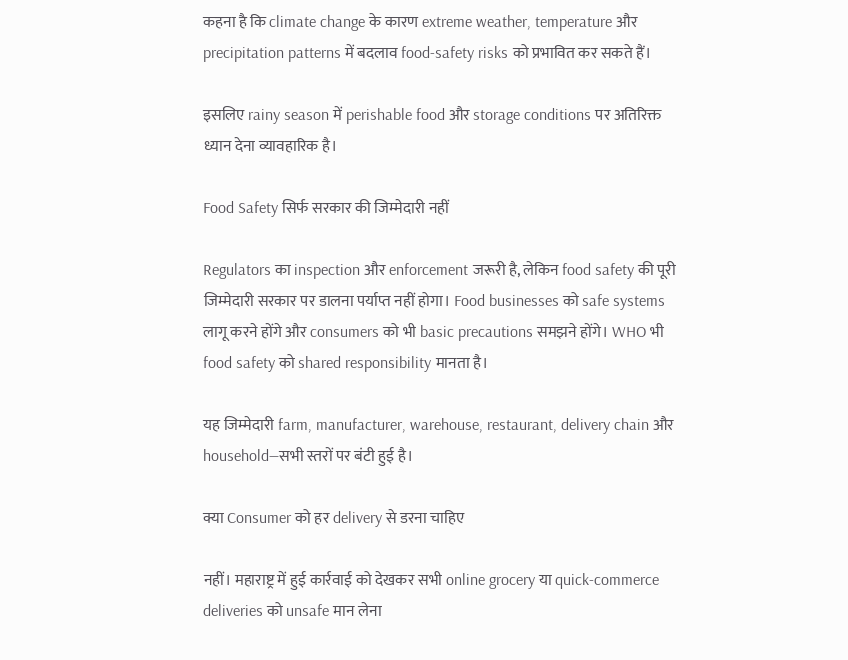कहना है कि climate change के कारण extreme weather, temperature और precipitation patterns में बदलाव food-safety risks को प्रभावित कर सकते हैं।

इसलिए rainy season में perishable food और storage conditions पर अतिरिक्त ध्यान देना व्यावहारिक है।

Food Safety सिर्फ सरकार की जिम्मेदारी नहीं

Regulators का inspection और enforcement जरूरी है, लेकिन food safety की पूरी जिम्मेदारी सरकार पर डालना पर्याप्त नहीं होगा। Food businesses को safe systems लागू करने होंगे और consumers को भी basic precautions समझने होंगे। WHO भी food safety को shared responsibility मानता है।

यह जिम्मेदारी farm, manufacturer, warehouse, restaurant, delivery chain और household—सभी स्तरों पर बंटी हुई है।

क्या Consumer को हर delivery से डरना चाहिए

नहीं। महाराष्ट्र में हुई कार्रवाई को देखकर सभी online grocery या quick-commerce deliveries को unsafe मान लेना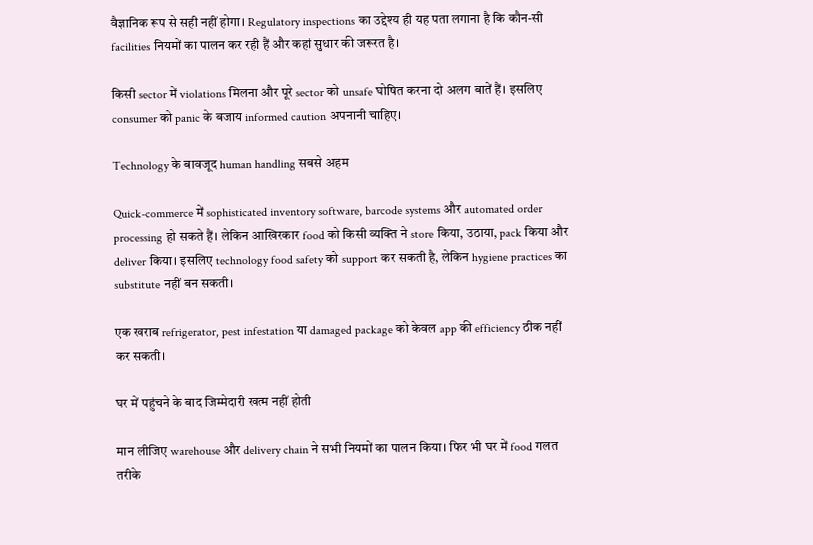वैज्ञानिक रूप से सही नहीं होगा। Regulatory inspections का उद्देश्य ही यह पता लगाना है कि कौन-सी facilities नियमों का पालन कर रही हैं और कहां सुधार की जरूरत है।

किसी sector में violations मिलना और पूरे sector को unsafe घोषित करना दो अलग बातें हैं। इसलिए consumer को panic के बजाय informed caution अपनानी चाहिए।

Technology के बावजूद human handling सबसे अहम

Quick-commerce में sophisticated inventory software, barcode systems और automated order processing हो सकते हैं। लेकिन आखिरकार food को किसी व्यक्ति ने store किया, उठाया, pack किया और deliver किया। इसलिए technology food safety को support कर सकती है, लेकिन hygiene practices का substitute नहीं बन सकती।

एक खराब refrigerator, pest infestation या damaged package को केवल app की efficiency ठीक नहीं कर सकती।

घर में पहुंचने के बाद जिम्मेदारी खत्म नहीं होती

मान लीजिए warehouse और delivery chain ने सभी नियमों का पालन किया। फिर भी घर में food गलत तरीके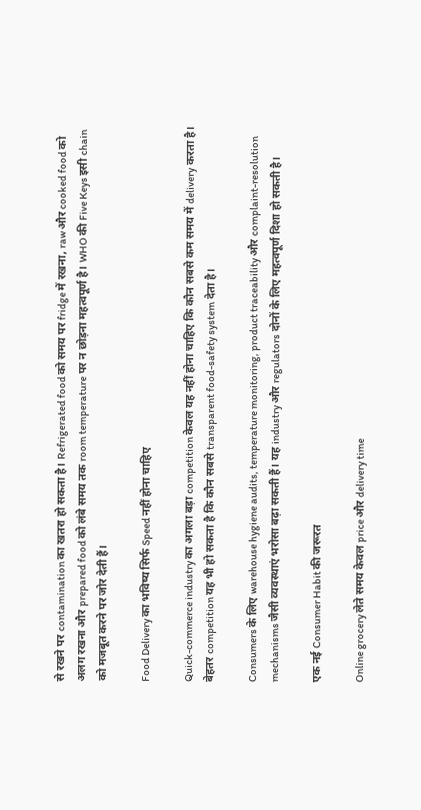से रखने पर contamination का खतरा हो सकता है। Refrigerated food को समय पर fridge में रखना, raw और cooked food को अलग रखना और prepared food को लंबे समय तक room temperature पर न छोड़ना महत्वपूर्ण है। WHO की Five Keys इसी chain को मजबूत करने पर जोर देती हैं।

Food Delivery का भविष्य सिर्फ Speed नहीं होना चाहिए

Quick-commerce industry का अगला बड़ा competition केवल यह नहीं होना चाहिए कि कौन सबसे कम समय में delivery करता है। बेहतर competition यह भी हो सकता है कि कौन सबसे transparent food-safety system देता है।

Consumers के लिए warehouse hygiene audits, temperature monitoring, product traceability और complaint-resolution mechanisms जैसी व्यवस्थाएं भरोसा बढ़ा सकती हैं। यह industry और regulators दोनों के लिए महत्वपूर्ण दिशा हो सकती है।

एक नई Consumer Habit की जरूरत

Online grocery लेते समय केवल price और delivery time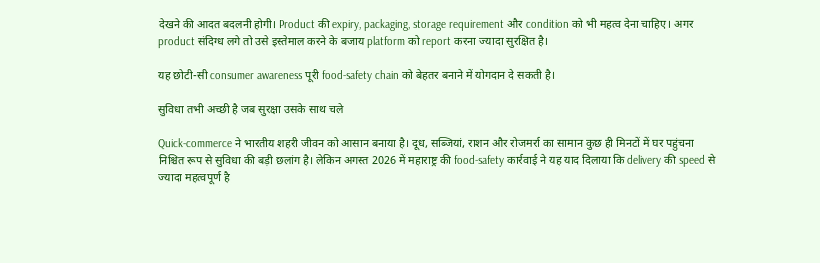देखने की आदत बदलनी होगी। Product की expiry, packaging, storage requirement और condition को भी महत्व देना चाहिए। अगर product संदिग्ध लगे तो उसे इस्तेमाल करने के बजाय platform को report करना ज्यादा सुरक्षित है।

यह छोटी-सी consumer awareness पूरी food-safety chain को बेहतर बनाने में योगदान दे सकती है।

सुविधा तभी अच्छी है जब सुरक्षा उसके साथ चले

Quick-commerce ने भारतीय शहरी जीवन को आसान बनाया है। दूध, सब्जियां, राशन और रोजमर्रा का सामान कुछ ही मिनटों में घर पहुंचना निश्चित रूप से सुविधा की बड़ी छलांग है। लेकिन अगस्त 2026 में महाराष्ट्र की food-safety कार्रवाई ने यह याद दिलाया कि delivery की speed से ज्यादा महत्वपूर्ण है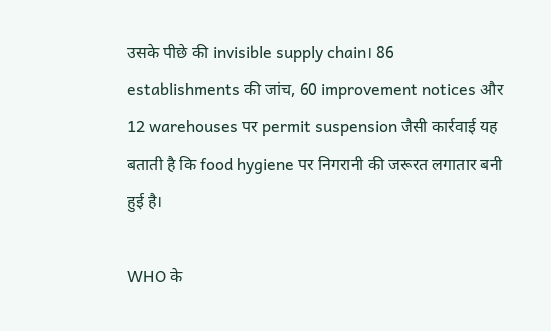उसके पीछे की invisible supply chain। 86 establishments की जांच, 60 improvement notices और 12 warehouses पर permit suspension जैसी कार्रवाई यह बताती है कि food hygiene पर निगरानी की जरूरत लगातार बनी हुई है।

WHO के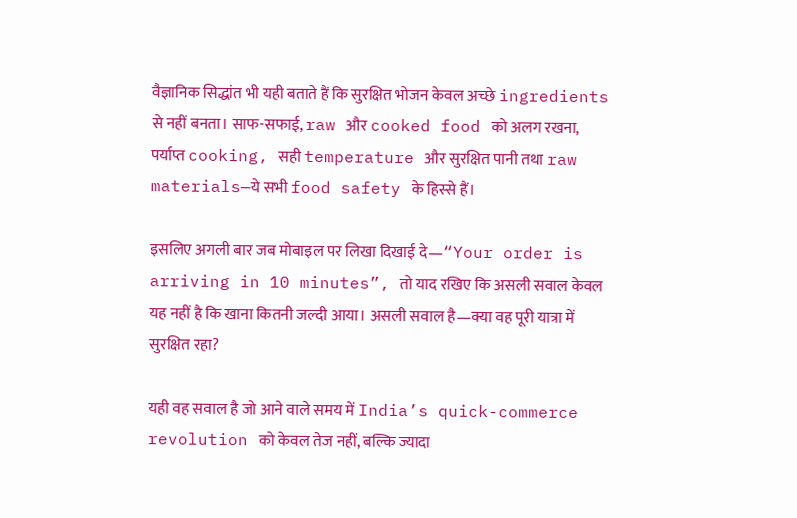वैज्ञानिक सिद्धांत भी यही बताते हैं कि सुरक्षित भोजन केवल अच्छे ingredients से नहीं बनता। साफ-सफाई, raw और cooked food को अलग रखना, पर्याप्त cooking, सही temperature और सुरक्षित पानी तथा raw materials—ये सभी food safety के हिस्से हैं।

इसलिए अगली बार जब मोबाइल पर लिखा दिखाई दे—“Your order is arriving in 10 minutes”, तो याद रखिए कि असली सवाल केवल यह नहीं है कि खाना कितनी जल्दी आया। असली सवाल है—क्या वह पूरी यात्रा में सुरक्षित रहा?

यही वह सवाल है जो आने वाले समय में India’s quick-commerce revolution को केवल तेज नहीं, बल्कि ज्यादा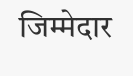जिम्मेदार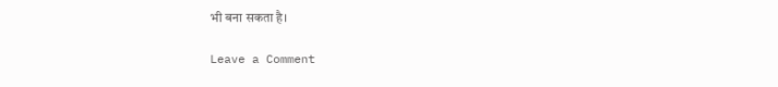भी बना सकता है।

Leave a Comment